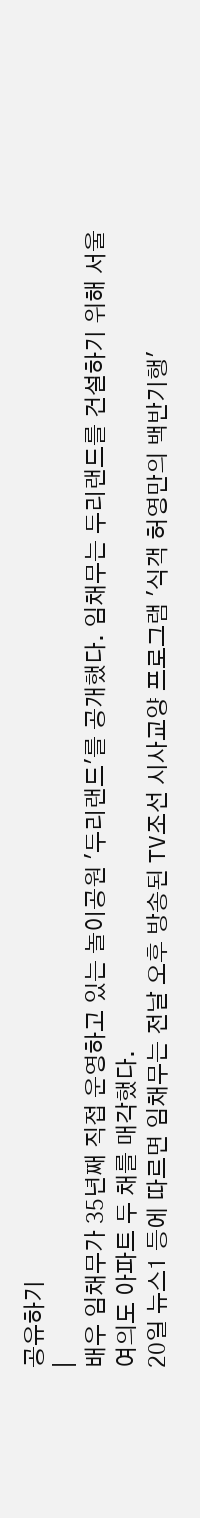공유하기
|
배우 임채무가 35년째 직접 운영하고 있는 놀이공원 '두리랜드'를 공개했다. 임채무는 두리랜드를 건설하기 위해 서울 여의도 아파트 두 채를 매각했다.
20일 뉴스1 등에 따르면 임채무는 전날 오후 방송된 TV조선 시사교양 프로그램 '식객 허영만의 백반기행'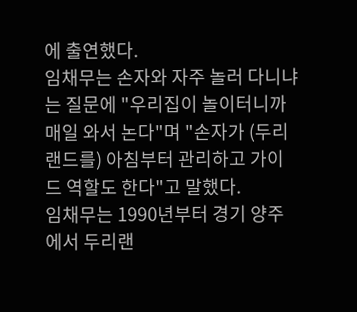에 출연했다.
임채무는 손자와 자주 놀러 다니냐는 질문에 "우리집이 놀이터니까 매일 와서 논다"며 "손자가 (두리랜드를) 아침부터 관리하고 가이드 역할도 한다"고 말했다.
임채무는 1990년부터 경기 양주에서 두리랜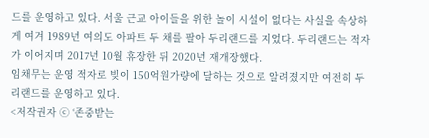드를 운영하고 있다. 서울 근교 아이들을 위한 놀이 시설이 없다는 사실을 속상하게 여겨 1989년 여의도 아파트 두 채를 팔아 두리랜드를 지었다. 두리랜드는 적자가 이어지며 2017년 10월 휴장한 뒤 2020년 재개장했다.
임채무는 운영 적자로 빚이 150억원가량에 달하는 것으로 알려졌지만 여전히 두리랜드를 운영하고 있다.
<저작권자 ⓒ ‘존중받는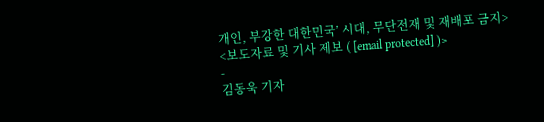개인, 부강한 대한민국’ 시대, 무단전재 및 재배포 금지>
<보도자료 및 기사 제보 ( [email protected] )>
-
김동욱 기자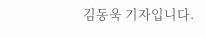김동욱 기자입니다.